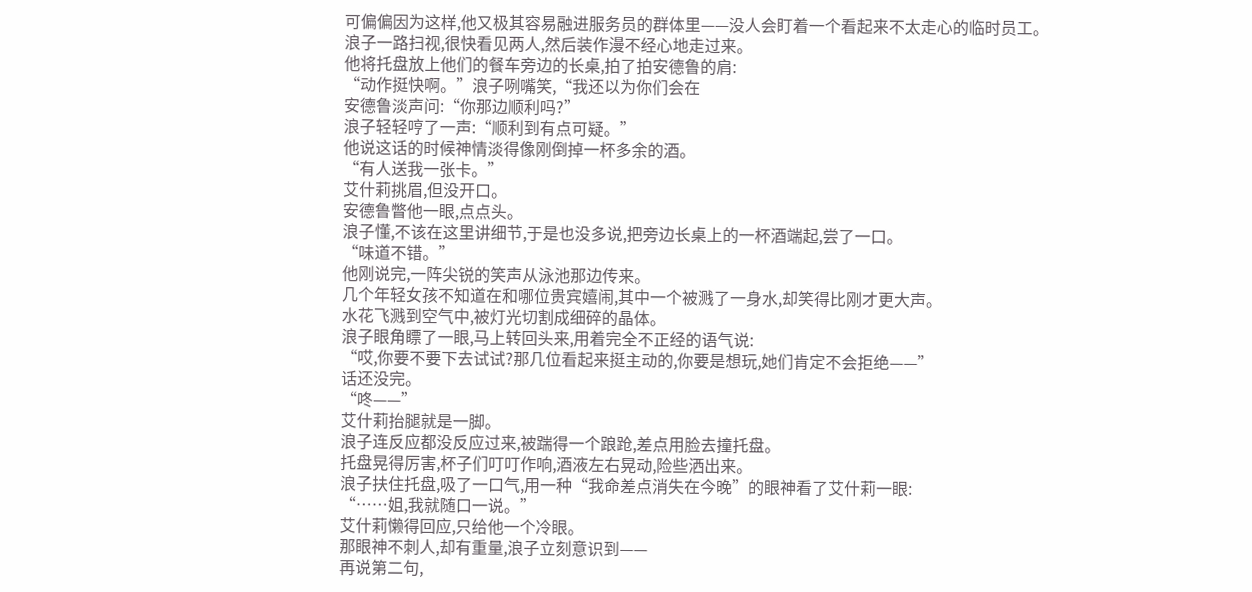可偏偏因为这样,他又极其容易融进服务员的群体里——没人会盯着一个看起来不太走心的临时员工。
浪子一路扫视,很快看见两人,然后装作漫不经心地走过来。
他将托盘放上他们的餐车旁边的长桌,拍了拍安德鲁的肩:
“动作挺快啊。”浪子咧嘴笑,“我还以为你们会在
安德鲁淡声问:“你那边顺利吗?”
浪子轻轻哼了一声:“顺利到有点可疑。”
他说这话的时候神情淡得像刚倒掉一杯多余的酒。
“有人送我一张卡。”
艾什莉挑眉,但没开口。
安德鲁瞥他一眼,点点头。
浪子懂,不该在这里讲细节,于是也没多说,把旁边长桌上的一杯酒端起,尝了一口。
“味道不错。”
他刚说完,一阵尖锐的笑声从泳池那边传来。
几个年轻女孩不知道在和哪位贵宾嬉闹,其中一个被溅了一身水,却笑得比刚才更大声。
水花飞溅到空气中,被灯光切割成细碎的晶体。
浪子眼角瞟了一眼,马上转回头来,用着完全不正经的语气说:
“哎,你要不要下去试试?那几位看起来挺主动的,你要是想玩,她们肯定不会拒绝——”
话还没完。
“咚——”
艾什莉抬腿就是一脚。
浪子连反应都没反应过来,被踹得一个踉跄,差点用脸去撞托盘。
托盘晃得厉害,杯子们叮叮作响,酒液左右晃动,险些洒出来。
浪子扶住托盘,吸了一口气,用一种“我命差点消失在今晚”的眼神看了艾什莉一眼:
“……姐,我就随口一说。”
艾什莉懒得回应,只给他一个冷眼。
那眼神不刺人,却有重量,浪子立刻意识到——
再说第二句,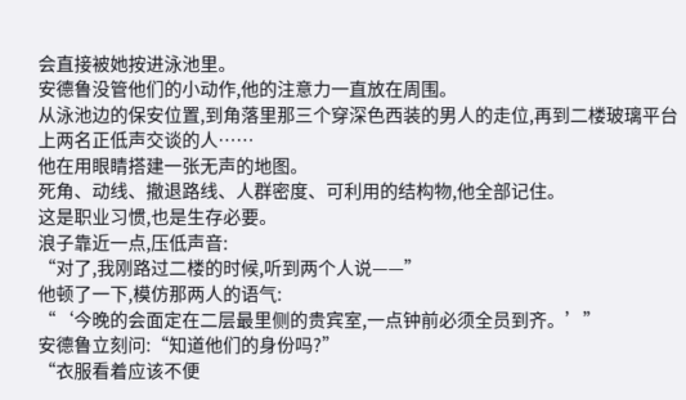会直接被她按进泳池里。
安德鲁没管他们的小动作,他的注意力一直放在周围。
从泳池边的保安位置,到角落里那三个穿深色西装的男人的走位,再到二楼玻璃平台上两名正低声交谈的人……
他在用眼睛搭建一张无声的地图。
死角、动线、撤退路线、人群密度、可利用的结构物,他全部记住。
这是职业习惯,也是生存必要。
浪子靠近一点,压低声音:
“对了,我刚路过二楼的时候,听到两个人说——”
他顿了一下,模仿那两人的语气:
“‘今晚的会面定在二层最里侧的贵宾室,一点钟前必须全员到齐。’”
安德鲁立刻问:“知道他们的身份吗?”
“衣服看着应该不便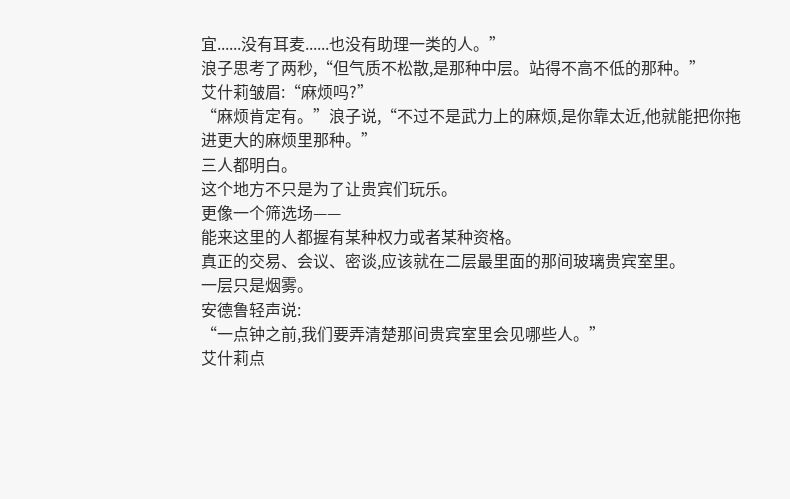宜......没有耳麦......也没有助理一类的人。”
浪子思考了两秒,“但气质不松散,是那种中层。站得不高不低的那种。”
艾什莉皱眉:“麻烦吗?”
“麻烦肯定有。”浪子说,“不过不是武力上的麻烦,是你靠太近,他就能把你拖进更大的麻烦里那种。”
三人都明白。
这个地方不只是为了让贵宾们玩乐。
更像一个筛选场——
能来这里的人都握有某种权力或者某种资格。
真正的交易、会议、密谈,应该就在二层最里面的那间玻璃贵宾室里。
一层只是烟雾。
安德鲁轻声说:
“一点钟之前,我们要弄清楚那间贵宾室里会见哪些人。”
艾什莉点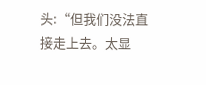头:“但我们没法直接走上去。太显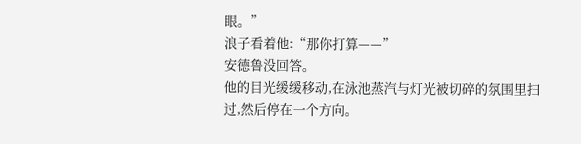眼。”
浪子看着他:“那你打算——”
安德鲁没回答。
他的目光缓缓移动,在泳池蒸汽与灯光被切碎的氛围里扫过,然后停在一个方向。